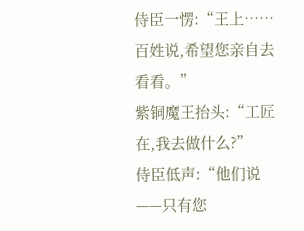侍臣一愣:“王上……百姓说,希望您亲自去看看。”
紫铜魔王抬头:“工匠在,我去做什么?”
侍臣低声:“他们说——只有您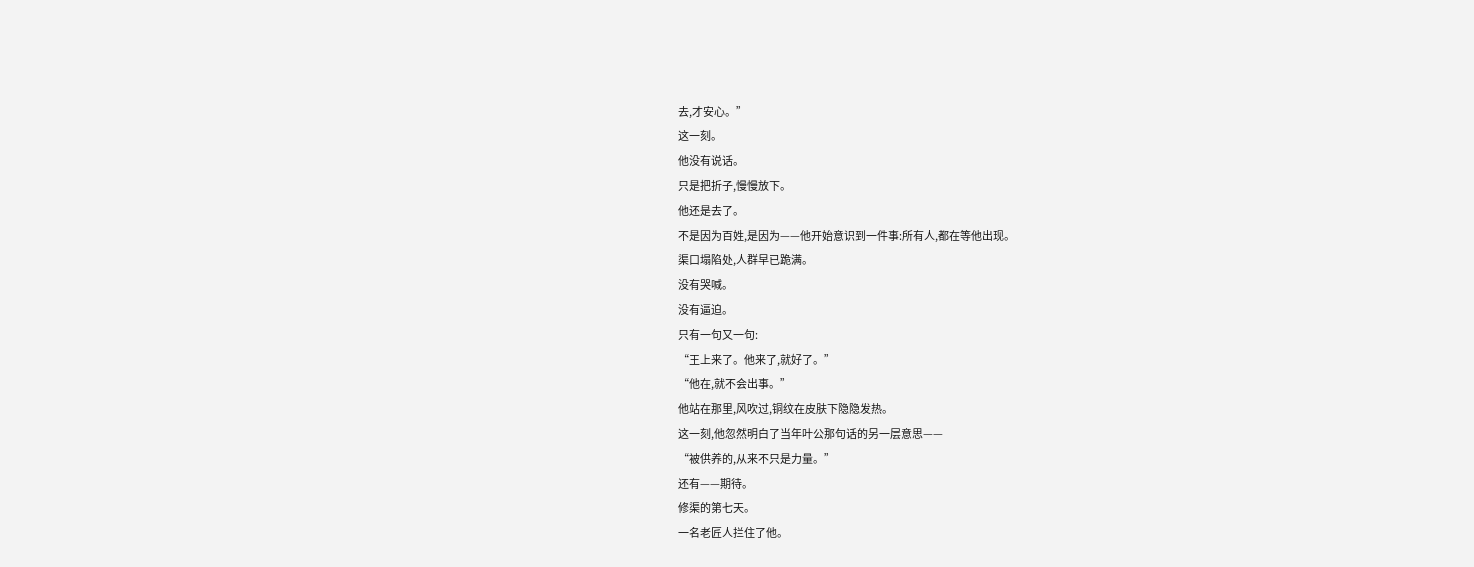去,才安心。”
这一刻。
他没有说话。
只是把折子,慢慢放下。
他还是去了。
不是因为百姓,是因为——他开始意识到一件事:所有人,都在等他出现。
渠口塌陷处,人群早已跪满。
没有哭喊。
没有逼迫。
只有一句又一句:
“王上来了。他来了,就好了。”
“他在,就不会出事。”
他站在那里,风吹过,铜纹在皮肤下隐隐发热。
这一刻,他忽然明白了当年叶公那句话的另一层意思——
“被供养的,从来不只是力量。”
还有——期待。
修渠的第七天。
一名老匠人拦住了他。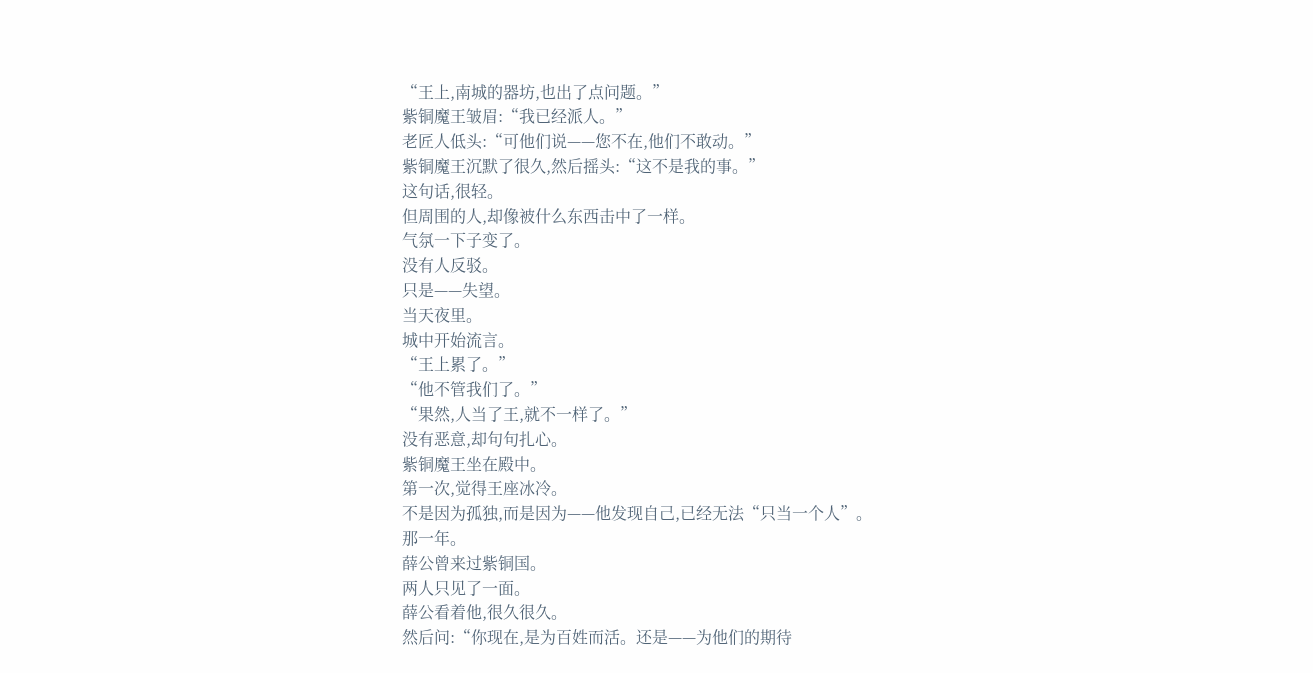“王上,南城的器坊,也出了点问题。”
紫铜魔王皱眉:“我已经派人。”
老匠人低头:“可他们说——您不在,他们不敢动。”
紫铜魔王沉默了很久,然后摇头:“这不是我的事。”
这句话,很轻。
但周围的人,却像被什么东西击中了一样。
气氛一下子变了。
没有人反驳。
只是——失望。
当天夜里。
城中开始流言。
“王上累了。”
“他不管我们了。”
“果然,人当了王,就不一样了。”
没有恶意,却句句扎心。
紫铜魔王坐在殿中。
第一次,觉得王座冰冷。
不是因为孤独,而是因为——他发现自己,已经无法“只当一个人”。
那一年。
薛公曾来过紫铜国。
两人只见了一面。
薛公看着他,很久很久。
然后问:“你现在,是为百姓而活。还是——为他们的期待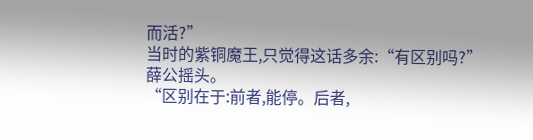而活?”
当时的紫铜魔王,只觉得这话多余:“有区别吗?”
薛公摇头。
“区别在于:前者,能停。后者,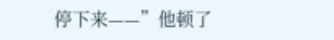停下来——”他顿了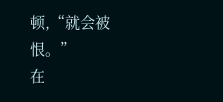顿,“就会被恨。”
在